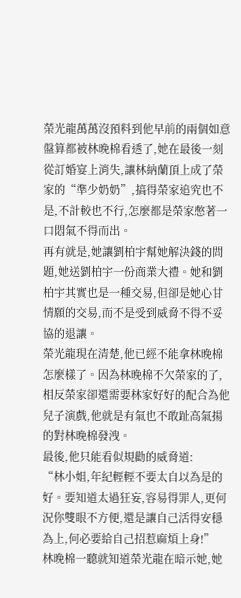榮光龍萬萬沒預料到他早前的兩個如意盤算都被林晚棉看透了,她在最後一刻從訂婚宴上消失,讓林納蘭頂上成了榮家的“準少奶奶”,搞得榮家追究也不是,不計較也不行,怎麼都是榮家憋著一口悶氣不得而出。
再有就是,她讓劉柏宇幫她解決錢的問題,她送劉柏宇一份商業大禮。她和劉柏宇其實也是一種交易,但卻是她心甘情願的交易,而不是受到威脅不得不妥協的退讓。
榮光龍現在清楚,他已經不能拿林晚棉怎麼樣了。因為林晚棉不欠榮家的了,相反榮家卻還需要林家好好的配合為他兒子演戲,他就是有氣也不敢趾高氣揚的對林晚棉發洩。
最後,他只能看似規勸的威脅道:
“林小姐,年紀輕輕不要太自以為是的好。要知道太過狂妄,容易得罪人,更何況你雙眼不方便,還是讓自己活得安穩為上,何必要給自己招惹麻煩上身!”
林晚棉一聽就知道榮光龍在暗示她,她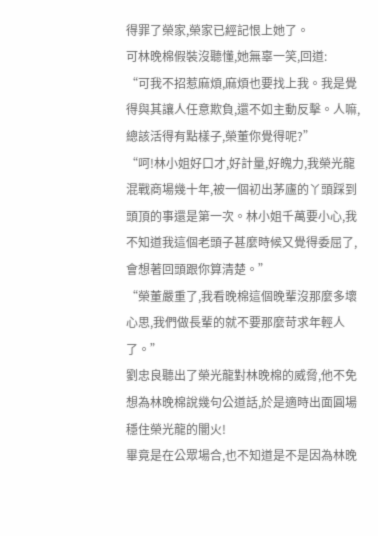得罪了榮家,榮家已經記恨上她了。
可林晚棉假裝沒聽懂,她無辜一笑,回道:
“可我不招惹麻煩,麻煩也要找上我。我是覺得與其讓人任意欺負,還不如主動反擊。人嘛,總該活得有點樣子,榮董你覺得呢?”
“呵!林小姐好口才,好計量,好魄力,我榮光龍混戰商場幾十年,被一個初出茅廬的丫頭踩到頭頂的事還是第一次。林小姐千萬要小心,我不知道我這個老頭子甚麼時候又覺得委屈了,會想著回頭跟你算清楚。”
“榮董嚴重了,我看晚棉這個晚輩沒那麼多壞心思,我們做長輩的就不要那麼苛求年輕人了。”
劉忠良聽出了榮光龍對林晚棉的威脅,他不免想為林晚棉說幾句公道話,於是適時出面圓場穩住榮光龍的闇火!
畢竟是在公眾場合,也不知道是不是因為林晚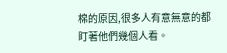棉的原因,很多人有意無意的都盯著他們幾個人看。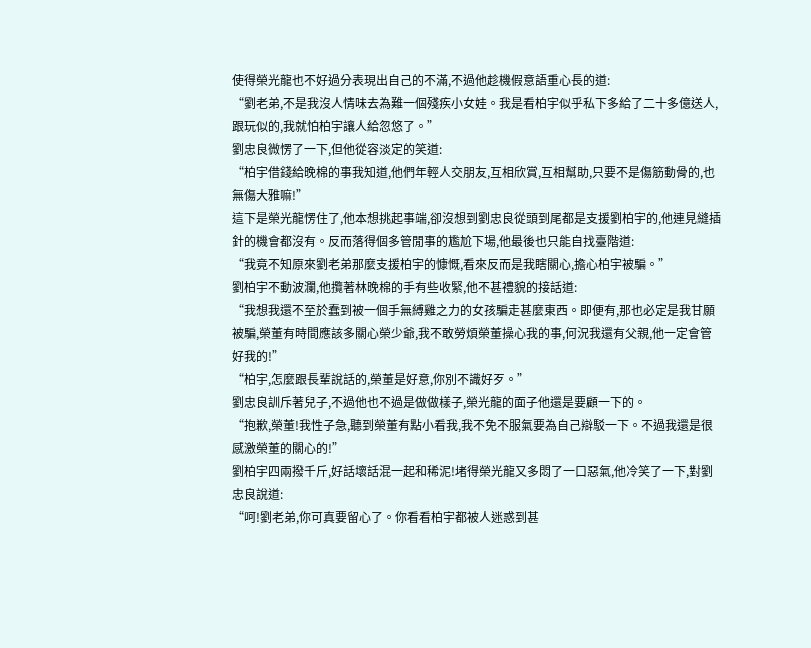使得榮光龍也不好過分表現出自己的不滿,不過他趁機假意語重心長的道:
“劉老弟,不是我沒人情味去為難一個殘疾小女娃。我是看柏宇似乎私下多給了二十多億送人,跟玩似的,我就怕柏宇讓人給忽悠了。”
劉忠良微愣了一下,但他從容淡定的笑道:
“柏宇借錢給晚棉的事我知道,他們年輕人交朋友,互相欣賞,互相幫助,只要不是傷筋動骨的,也無傷大雅嘛!”
這下是榮光龍愣住了,他本想挑起事端,卻沒想到劉忠良從頭到尾都是支援劉柏宇的,他連見縫插針的機會都沒有。反而落得個多管閒事的尷尬下場,他最後也只能自找臺階道:
“我竟不知原來劉老弟那麼支援柏宇的慷慨,看來反而是我瞎關心,擔心柏宇被騙。”
劉柏宇不動波瀾,他攬著林晚棉的手有些收緊,他不甚禮貌的接話道:
“我想我還不至於蠢到被一個手無縛雞之力的女孩騙走甚麼東西。即便有,那也必定是我甘願被騙,榮董有時間應該多關心榮少爺,我不敢勞煩榮董操心我的事,何況我還有父親,他一定會管好我的!”
“柏宇,怎麼跟長輩說話的,榮董是好意,你別不識好歹。”
劉忠良訓斥著兒子,不過他也不過是做做樣子,榮光龍的面子他還是要顧一下的。
“抱歉,榮董!我性子急,聽到榮董有點小看我,我不免不服氣要為自己辯駁一下。不過我還是很感激榮董的關心的!”
劉柏宇四兩撥千斤,好話壞話混一起和稀泥!堵得榮光龍又多悶了一口惡氣,他冷笑了一下,對劉忠良說道:
“呵!劉老弟,你可真要留心了。你看看柏宇都被人迷惑到甚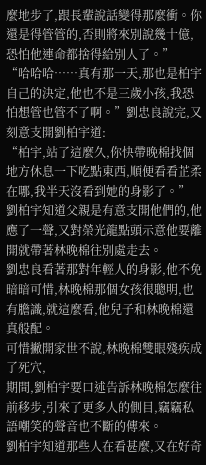麼地步了,跟長輩說話變得那麼衝。你還是得管管的,否則將來別說幾十億,恐怕他連命都捨得給別人了。”
“哈哈哈……真有那一天,那也是柏宇自己的決定,他也不是三歲小孩,我恐怕想管也管不了啊。”劉忠良說完,又刻意支開劉柏宇道:
“柏宇,站了這麼久,你快帶晚棉找個地方休息一下吃點東西,順便看看芷柔在哪,我半天沒看到她的身影了。”
劉柏宇知道父親是有意支開他們的,他應了一聲,又對榮光龍點頭示意他要離開就帶著林晚棉往別處走去。
劉忠良看著那對年輕人的身影,他不免暗暗可惜,林晚棉那個女孩很聰明,也有膽識,就這麼看,他兒子和林晚棉還真般配。
可惜撇開家世不說,林晚棉雙眼殘疾成了死穴,
期間,劉柏宇要口述告訴林晚棉怎麼往前移步,引來了更多人的側目,竊竊私語嘲笑的聲音也不斷的傳來。
劉柏宇知道那些人在看甚麼,又在好奇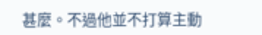甚麼。不過他並不打算主動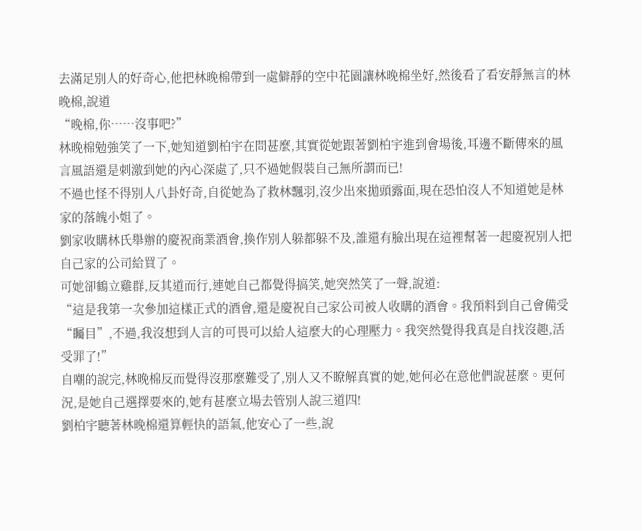去滿足別人的好奇心,他把林晚棉帶到一處僻靜的空中花園讓林晚棉坐好,然後看了看安靜無言的林晚棉,說道
“晚棉,你……沒事吧?”
林晚棉勉強笑了一下,她知道劉柏宇在問甚麼,其實從她跟著劉柏宇進到會場後,耳邊不斷傳來的風言風語還是刺激到她的內心深處了,只不過她假裝自己無所謂而已!
不過也怪不得別人八卦好奇,自從她為了救林飄羽,沒少出來拋頭露面,現在恐怕沒人不知道她是林家的落魄小姐了。
劉家收購林氏舉辦的慶祝商業酒會,換作別人躲都躲不及,誰還有臉出現在這裡幫著一起慶祝別人把自己家的公司給買了。
可她卻鶴立雞群,反其道而行,連她自己都覺得搞笑,她突然笑了一聲,說道:
“這是我第一次參加這樣正式的酒會,還是慶祝自己家公司被人收購的酒會。我預料到自己會備受“矚目”,不過,我沒想到人言的可畏可以給人這麼大的心理壓力。我突然覺得我真是自找沒趣,活受罪了!”
自嘲的說完,林晚棉反而覺得沒那麼難受了,別人又不瞭解真實的她,她何必在意他們說甚麼。更何況,是她自己選擇要來的,她有甚麼立場去管別人說三道四!
劉柏宇聽著林晚棉還算輕快的語氣,他安心了一些,說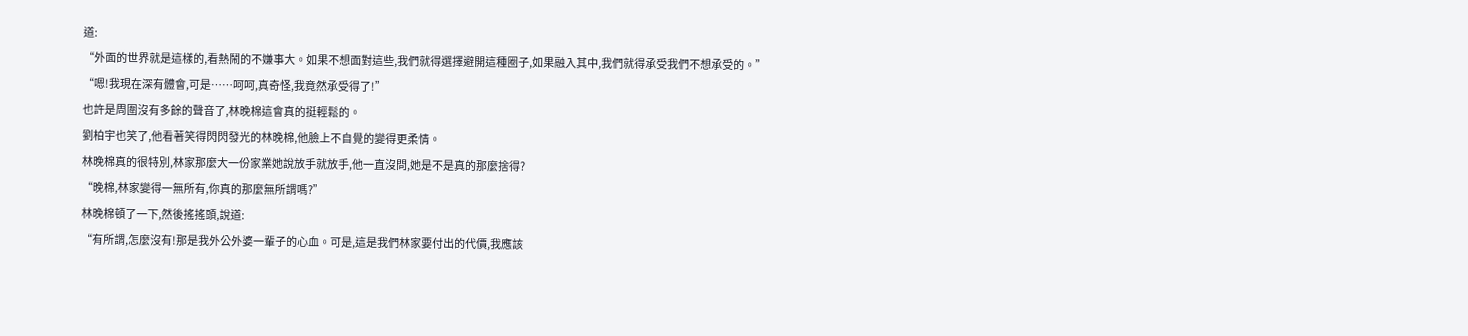道:
“外面的世界就是這樣的,看熱鬧的不嫌事大。如果不想面對這些,我們就得選擇避開這種圈子,如果融入其中,我們就得承受我們不想承受的。”
“嗯!我現在深有體會,可是……呵呵,真奇怪,我竟然承受得了!”
也許是周圍沒有多餘的聲音了,林晚棉這會真的挺輕鬆的。
劉柏宇也笑了,他看著笑得閃閃發光的林晚棉,他臉上不自覺的變得更柔情。
林晚棉真的很特別,林家那麼大一份家業她說放手就放手,他一直沒問,她是不是真的那麼捨得?
“晚棉,林家變得一無所有,你真的那麼無所謂嗎?”
林晚棉頓了一下,然後搖搖頭,說道:
“有所謂,怎麼沒有!那是我外公外婆一輩子的心血。可是,這是我們林家要付出的代價,我應該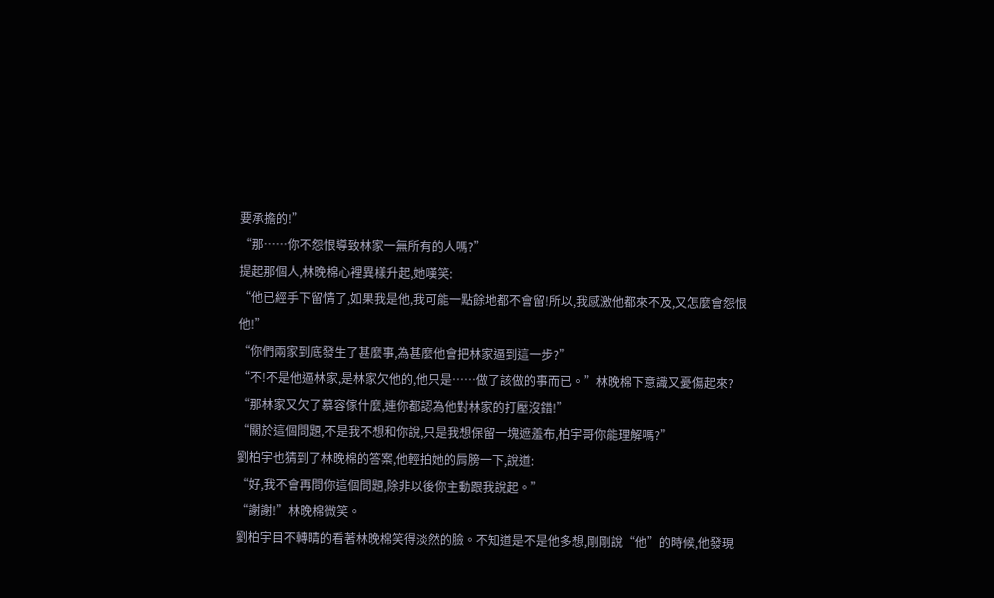要承擔的!”
“那……你不怨恨導致林家一無所有的人嗎?”
提起那個人,林晚棉心裡異樣升起,她嘆笑:
“他已經手下留情了,如果我是他,我可能一點餘地都不會留!所以,我感激他都來不及,又怎麼會怨恨他!”
“你們兩家到底發生了甚麼事,為甚麼他會把林家逼到這一步?”
“不!不是他逼林家,是林家欠他的,他只是……做了該做的事而已。”林晚棉下意識又憂傷起來?
“那林家又欠了慕容傢什麼,連你都認為他對林家的打壓沒錯!”
“關於這個問題,不是我不想和你說,只是我想保留一塊遮羞布,柏宇哥你能理解嗎?”
劉柏宇也猜到了林晚棉的答案,他輕拍她的肩膀一下,說道:
“好,我不會再問你這個問題,除非以後你主動跟我說起。”
“謝謝!”林晚棉微笑。
劉柏宇目不轉睛的看著林晚棉笑得淡然的臉。不知道是不是他多想,剛剛說“他”的時候,他發現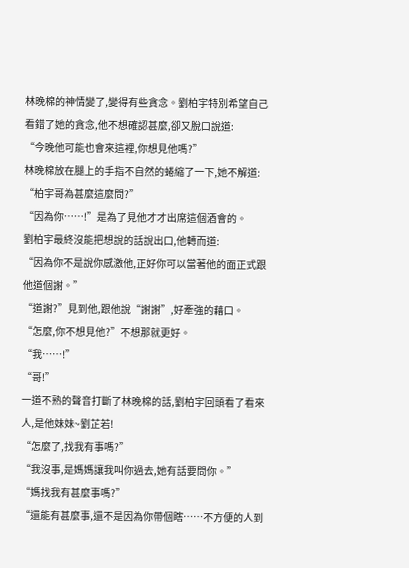林晚棉的神情變了,變得有些貪念。劉柏宇特別希望自己看錯了她的貪念,他不想確認甚麼,卻又脫口說道:
“今晚他可能也會來這裡,你想見他嗎?”
林晚棉放在腿上的手指不自然的蜷縮了一下,她不解道:
“柏宇哥為甚麼這麼問?”
“因為你……!”是為了見他才才出席這個酒會的。
劉柏宇最終沒能把想說的話說出口,他轉而道:
“因為你不是說你感激他,正好你可以當著他的面正式跟他道個謝。”
“道謝?”見到他,跟他說“謝謝”,好牽強的藉口。
“怎麼,你不想見他?”不想那就更好。
“我……!”
“哥!”
一道不熟的聲音打斷了林晚棉的話,劉柏宇回頭看了看來人,是他妹妹~劉芷若!
“怎麼了,找我有事嗎?”
“我沒事,是媽媽讓我叫你過去,她有話要問你。”
“媽找我有甚麼事嗎?”
“還能有甚麼事,還不是因為你帶個瞎……不方便的人到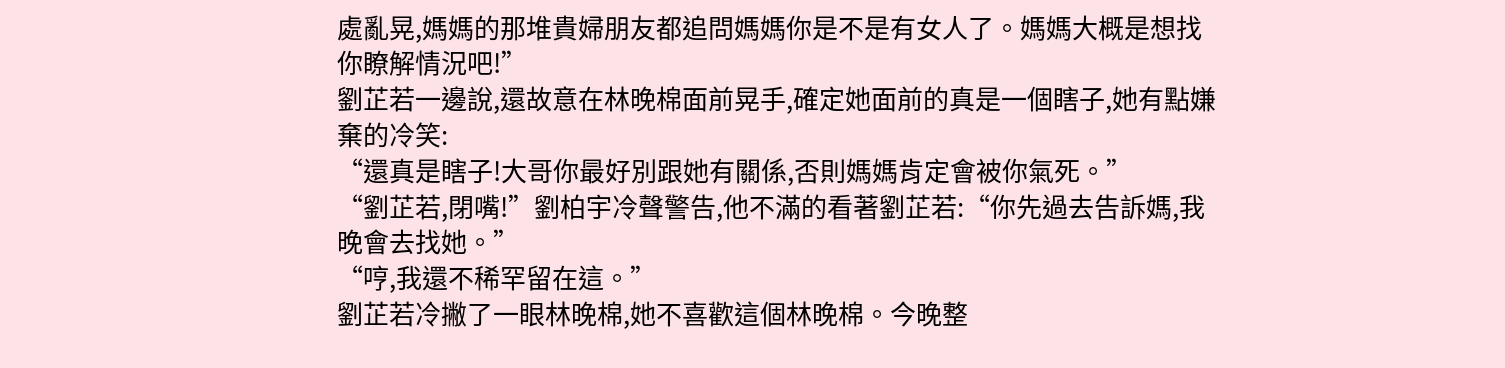處亂晃,媽媽的那堆貴婦朋友都追問媽媽你是不是有女人了。媽媽大概是想找你瞭解情況吧!”
劉芷若一邊說,還故意在林晚棉面前晃手,確定她面前的真是一個瞎子,她有點嫌棄的冷笑:
“還真是瞎子!大哥你最好別跟她有關係,否則媽媽肯定會被你氣死。”
“劉芷若,閉嘴!”劉柏宇冷聲警告,他不滿的看著劉芷若:“你先過去告訴媽,我晚會去找她。”
“哼,我還不稀罕留在這。”
劉芷若冷撇了一眼林晚棉,她不喜歡這個林晚棉。今晚整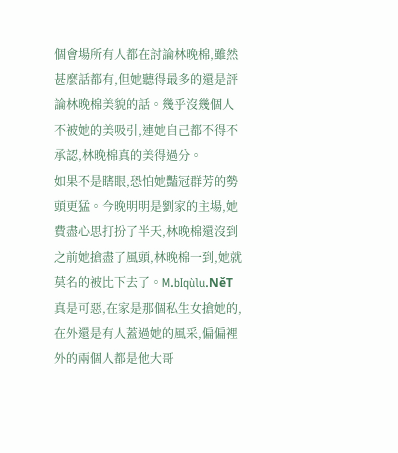個會場所有人都在討論林晚棉,雖然甚麼話都有,但她聽得最多的還是評論林晚棉美貌的話。幾乎沒幾個人不被她的美吸引,連她自己都不得不承認,林晚棉真的美得過分。
如果不是瞎眼,恐怕她豔冠群芳的勢頭更猛。今晚明明是劉家的主場,她費盡心思打扮了半天,林晚棉還沒到之前她搶盡了風頭,林晚棉一到,她就莫名的被比下去了。M.bIqùlu.ΝěT
真是可惡,在家是那個私生女搶她的,在外還是有人蓋過她的風采,偏偏裡外的兩個人都是他大哥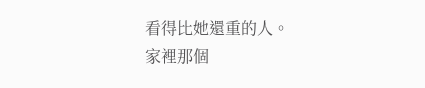看得比她還重的人。
家裡那個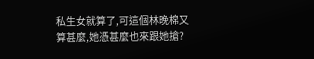私生女就算了,可這個林晚棉又算甚麼,她憑甚麼也來跟她搶?